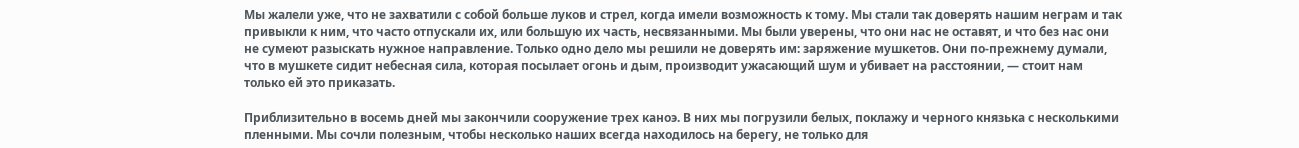Мы жалели уже, что не захватили с собой больше луков и стрел, когда имели возможность к тому. Мы стали так доверять нашим неграм и так привыкли к ним, что часто отпускали их, или большую их часть, несвязанными. Мы были уверены, что они нас не оставят, и что без нас они не сумеют разыскать нужное направление. Только одно дело мы решили не доверять им: заряжение мушкетов. Они по-прежнему думали, что в мушкете сидит небесная сила, которая посылает огонь и дым, производит ужасающий шум и убивает на расстоянии, — стоит нам только ей это приказать.

Приблизительно в восемь дней мы закончили сооружение трех каноэ. В них мы погрузили белых, поклажу и черного князька с несколькими пленными. Мы сочли полезным, чтобы несколько наших всегда находилось на берегу, не только для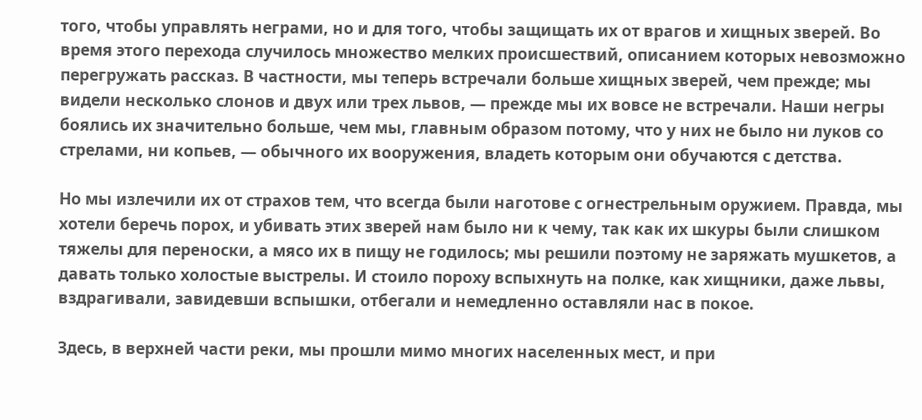того, чтобы управлять неграми, но и для того, чтобы защищать их от врагов и хищных зверей. Во время этого перехода случилось множество мелких происшествий, описанием которых невозможно перегружать рассказ. В частности, мы теперь встречали больше хищных зверей, чем прежде; мы видели несколько слонов и двух или трех львов, — прежде мы их вовсе не встречали. Наши негры боялись их значительно больше, чем мы, главным образом потому, что у них не было ни луков со стрелами, ни копьев, — обычного их вооружения, владеть которым они обучаются с детства.

Но мы излечили их от страхов тем, что всегда были наготове с огнестрельным оружием. Правда, мы хотели беречь порох, и убивать этих зверей нам было ни к чему, так как их шкуры были слишком тяжелы для переноски, а мясо их в пищу не годилось; мы решили поэтому не заряжать мушкетов, а давать только холостые выстрелы. И стоило пороху вспыхнуть на полке, как хищники, даже львы, вздрагивали, завидевши вспышки, отбегали и немедленно оставляли нас в покое.

Здесь, в верхней части реки, мы прошли мимо многих населенных мест, и при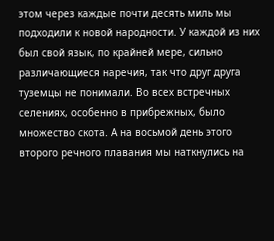этом через каждые почти десять миль мы подходили к новой народности. У каждой из них был свой язык, по крайней мере, сильно различающиеся наречия, так что друг друга туземцы не понимали. Во всех встречных селениях, особенно в прибрежных, было множество скота. А на восьмой день этого второго речного плавания мы наткнулись на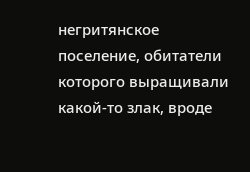негритянское поселение, обитатели которого выращивали какой-то злак, вроде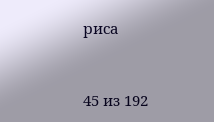риса



45 из 192